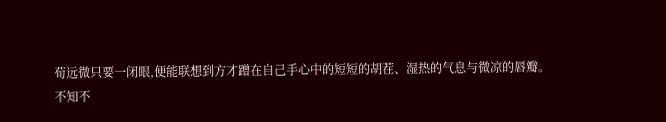荀远微只要一闭眼,便能联想到方才蹭在自己手心中的短短的胡茬、湿热的气息与微凉的唇瓣。
不知不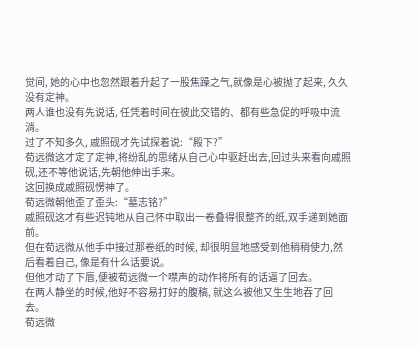觉间, 她的心中也忽然跟着升起了一股焦躁之气,就像是心被抛了起来, 久久没有定神。
两人谁也没有先说话, 任凭着时间在彼此交错的、都有些急促的呼吸中流淌。
过了不知多久, 戚照砚才先试探着说:“殿下?”
荀远微这才定了定神,将纷乱的思绪从自己心中驱赶出去,回过头来看向戚照砚,还不等他说话,先朝他伸出手来。
这回换成戚照砚愣神了。
荀远微朝他歪了歪头:“墓志铭?”
戚照砚这才有些迟钝地从自己怀中取出一卷叠得很整齐的纸,双手递到她面前。
但在荀远微从他手中接过那卷纸的时候, 却很明显地感受到他稍稍使力,然后看着自己, 像是有什么话要说。
但他才动了下唇,便被荀远微一个噤声的动作将所有的话逼了回去。
在两人静坐的时候,他好不容易打好的腹稿, 就这么被他又生生地吞了回去。
荀远微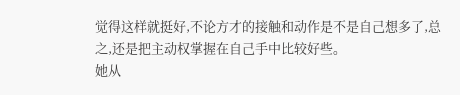觉得这样就挺好,不论方才的接触和动作是不是自己想多了,总之,还是把主动权掌握在自己手中比较好些。
她从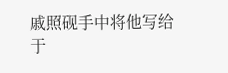戚照砚手中将他写给于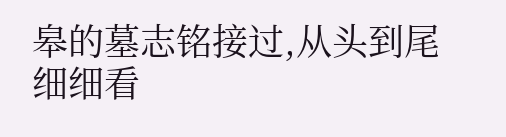皋的墓志铭接过,从头到尾细细看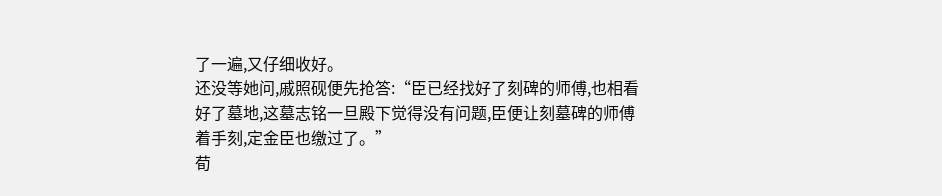了一遍,又仔细收好。
还没等她问,戚照砚便先抢答:“臣已经找好了刻碑的师傅,也相看好了墓地,这墓志铭一旦殿下觉得没有问题,臣便让刻墓碑的师傅着手刻,定金臣也缴过了。”
荀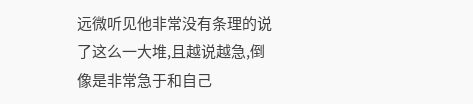远微听见他非常没有条理的说了这么一大堆,且越说越急,倒像是非常急于和自己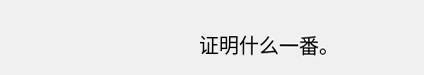证明什么一番。